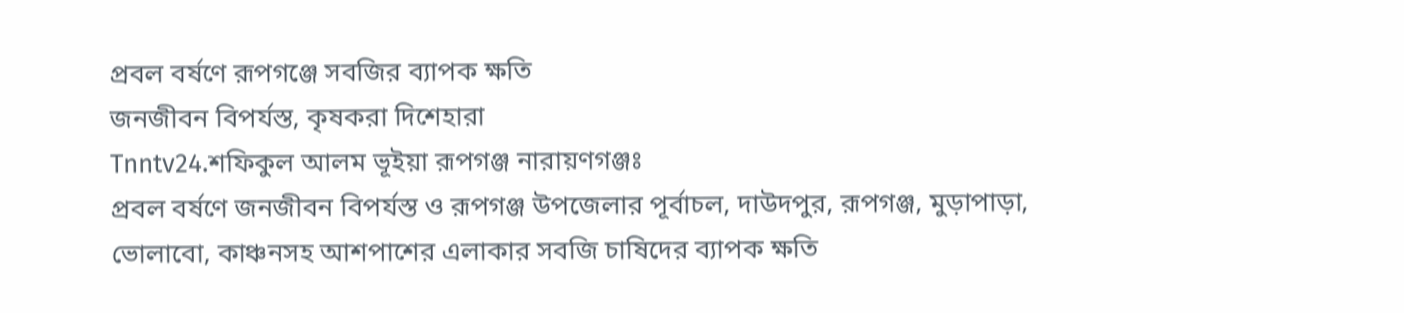প্রবল বর্ষণে রূপগঞ্জে সবজির ব্যাপক ক্ষতি
জনজীবন বিপর্যস্ত, কৃষকরা দিশেহারা
Tnntv24.শফিকুল আলম ভূইয়া রূপগঞ্জ নারায়ণগঞ্জঃ
প্রবল বর্ষণে জনজীবন বিপর্যস্ত ও রূপগঞ্জ উপজেলার পূর্বাচল, দাউদপুর, রূপগঞ্জ, মুড়াপাড়া, ভোলাবো, কাঞ্চনসহ আশপাশের এলাকার সবজি চাষিদের ব্যাপক ক্ষতি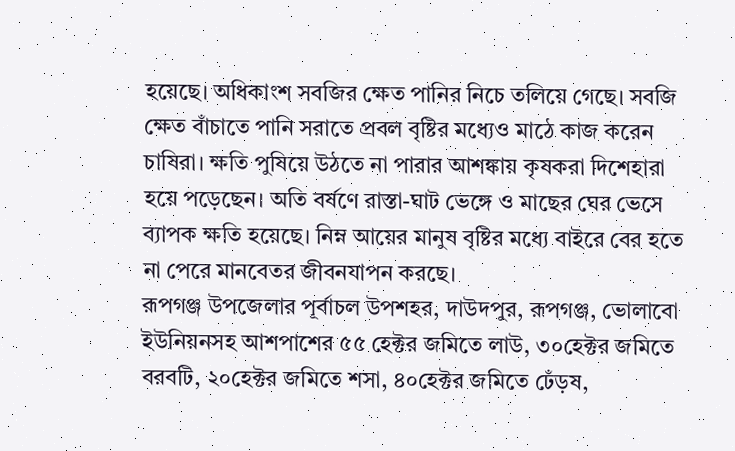হয়েছে। অধিকাংশ সবজির ক্ষেত পানির নিচে তলিয়ে গেছে। সবজি ক্ষেত বাঁচাতে পানি সরাতে প্রবল বৃষ্টির মধ্যেও মাঠে কাজ করেন চাষিরা। ক্ষতি পুষিয়ে উঠতে না পারার আশঙ্কায় কৃষকরা দিশেহারা হয়ে পড়েছেন। অতি বর্ষণে রাস্তা-ঘাট ভেঙ্গে ও মাছের ঘের ভেসে ব্যাপক ক্ষতি হয়েছে। নিম্ন আয়ের মানুষ বৃষ্টির মধ্যে বাইরে বের হতে না পেরে মানবেতর জীবনযাপন করছে।
রূপগঞ্জ উপজেলার পূর্বাচল উপশহর, দাউদপুর, রূপগঞ্জ, ভোলাবো ইউনিয়নসহ আশপাশের ৫৫ হেক্টর জমিতে লাউ, ৩০হেক্টর জমিতে বরবটি, ২০হেক্টর জমিতে শসা, ৪০হেক্টর জমিতে ঢেঁড়ষ,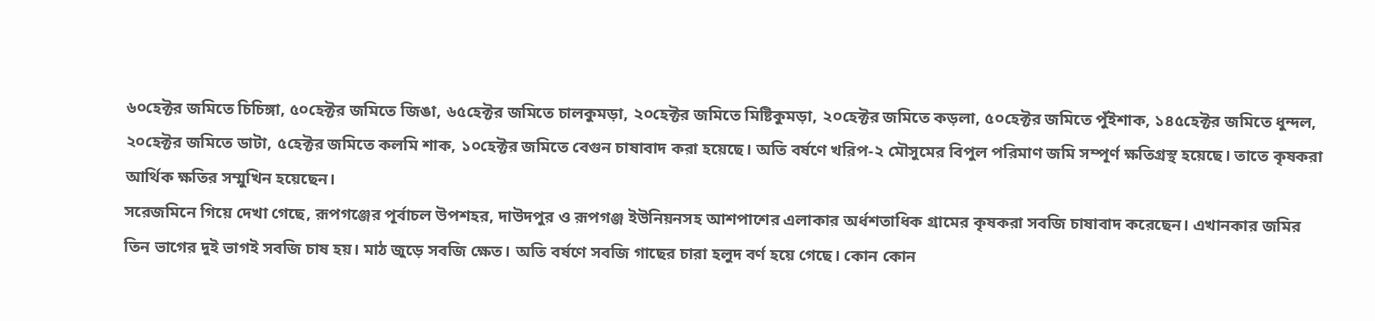৬০হেক্টর জমিতে চিচিঙ্গা, ৫০হেক্টর জমিতে জিঙা, ৬৫হেক্টর জমিতে চালকুমড়া, ২০হেক্টর জমিতে মিষ্টিকুমড়া, ২০হেক্টর জমিতে কড়লা, ৫০হেক্টর জমিতে পুঁইশাক, ১৪৫হেক্টর জমিতে ধুন্দল, ২০হেক্টর জমিতে ডাটা, ৫হেক্টর জমিতে কলমি শাক, ১০হেক্টর জমিতে বেগুন চাষাবাদ করা হয়েছে। অতি বর্ষণে খরিপ-২ মৌসুমের বিপুল পরিমাণ জমি সম্পূর্ণ ক্ষতিগ্রস্থ হয়েছে। তাতে কৃষকরা আর্থিক ক্ষতির সম্মুখিন হয়েছেন।
সরেজমিনে গিয়ে দেখা গেছে, রূপগঞ্জের পূর্বাচল উপশহর, দাউদপুর ও রূপগঞ্জ ইউনিয়নসহ আশপাশের এলাকার অর্ধশতাধিক গ্রামের কৃষকরা সবজি চাষাবাদ করেছেন। এখানকার জমির তিন ভাগের দুই ভাগই সবজি চাষ হয়। মাঠ জুড়ে সবজি ক্ষেত। অতি বর্ষণে সবজি গাছের চারা হলুদ বর্ণ হয়ে গেছে। কোন কোন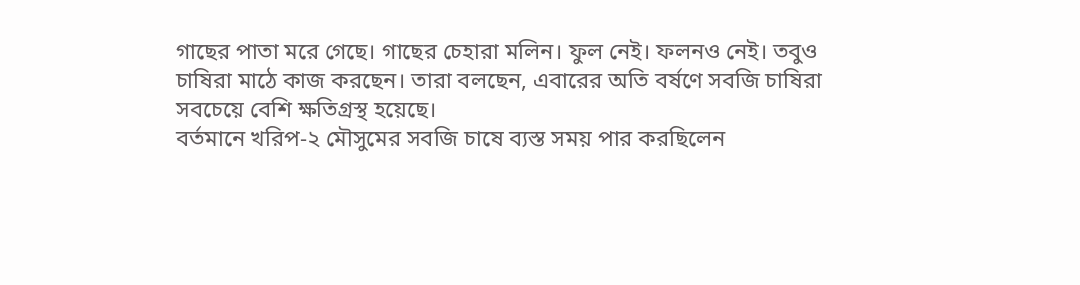গাছের পাতা মরে গেছে। গাছের চেহারা মলিন। ফুল নেই। ফলনও নেই। তবুও চাষিরা মাঠে কাজ করছেন। তারা বলছেন, এবারের অতি বর্ষণে সবজি চাষিরা সবচেয়ে বেশি ক্ষতিগ্রস্থ হয়েছে।
বর্তমানে খরিপ-২ মৌসুমের সবজি চাষে ব্যস্ত সময় পার করছিলেন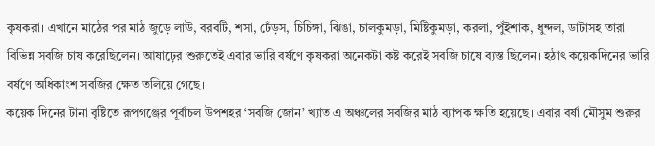কৃষকরা। এখানে মাঠের পর মাঠ জুড়ে লাউ, বরবটি, শসা, ঢেঁড়স, চিচিঙ্গা, ঝিঙা, চালকুমড়া, মিষ্টিকুমড়া, করলা, পুঁইশাক, ধুন্দল, ডাটাসহ তারা বিভিন্ন সবজি চাষ করেছিলেন। আষাঢ়ের শুরুতেই এবার ভারি বর্ষণে কৃষকরা অনেকটা কষ্ট করেই সবজি চাষে ব্যস্ত ছিলেন। হঠাৎ কয়েকদিনের ভারি বর্ষণে অধিকাংশ সবজির ক্ষেত তলিয়ে গেছে।
কয়েক দিনের টানা বৃষ্টিতে রূপগঞ্জের পূর্বাচল উপশহর ‘সবজি জোন’ খ্যাত এ অঞ্চলের সবজির মাঠ ব্যাপক ক্ষতি হয়েছে। এবার বর্ষা মৌসুম শুরুর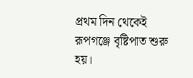প্রথম দিন থেকেই রূপগঞ্জে বৃষ্টিপাত শুরু হয়।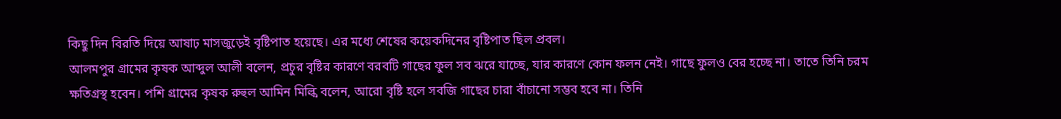কিছু দিন বিরতি দিয়ে আষাঢ় মাসজুড়েই বৃষ্টিপাত হয়েছে। এর মধ্যে শেষের কয়েকদিনের বৃষ্টিপাত ছিল প্রবল।
আলমপুর গ্রামের কৃষক আব্দুল আলী বলেন, প্রচুর বৃষ্টির কারণে বরবটি গাছের ফুল সব ঝরে যাচ্ছে, যার কারণে কোন ফলন নেই। গাছে ফুলও বের হচ্ছে না। তাতে তিনি চরম ক্ষতিগ্রস্থ হবেন। পশি গ্রামের কৃষক রুহুল আমিন মিল্কি বলেন, আরো বৃষ্টি হলে সবজি গাছের চারা বাঁচানো সম্ভব হবে না। তিনি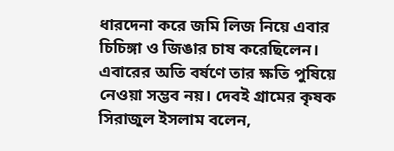ধারদেনা করে জমি লিজ নিয়ে এবার চিচিঙ্গা ও জিঙার চাষ করেছিলেন। এবারের অতি বর্ষণে তার ক্ষতি পুষিয়ে নেওয়া সম্ভব নয়। দেবই গ্রামের কৃষক সিরাজুল ইসলাম বলেন,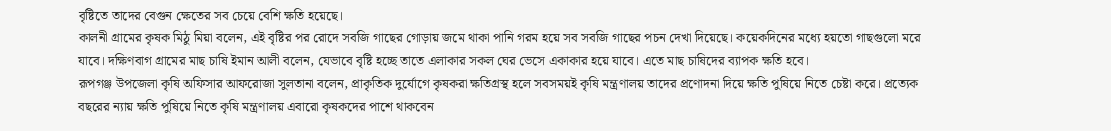বৃষ্টিতে তাদের বেগুন ক্ষেতের সব চেয়ে বেশি ক্ষতি হয়েছে।
কালনী গ্রামের কৃষক মিঠু মিয়া বলেন, এই বৃষ্টির পর রোদে সবজি গাছের গোড়ায় জমে থাকা পানি গরম হয়ে সব সবজি গাছের পচন দেখা দিয়েছে। কয়েকদিনের মধ্যে হয়তো গাছগুলো মরে যাবে। দক্ষিণবাগ গ্রামের মাছ চাষি ইমান আলী বলেন, যেভাবে বৃষ্টি হচ্ছে তাতে এলাকার সকল ঘের ভেসে একাকার হয়ে যাবে। এতে মাছ চাষিদের ব্যাপক ক্ষতি হবে।
রূপগঞ্জ উপজেলা কৃষি অফিসার আফরোজা সুলতানা বলেন, প্রাকৃতিক দুর্যোগে কৃষকরা ক্ষতিগ্রস্থ হলে সবসময়ই কৃষি মন্ত্রণালয় তাদের প্রণোদনা দিয়ে ক্ষতি পুষিয়ে নিতে চেষ্টা করে। প্রত্যেক বছরের ন্যায় ক্ষতি পুষিয়ে নিতে কৃষি মন্ত্রণালয় এবারো কৃষকদের পাশে থাকবেন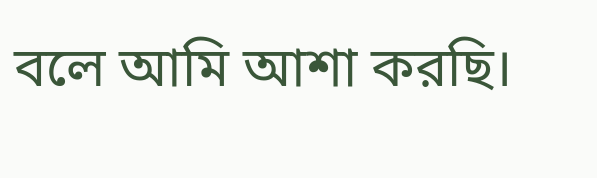বলে আমি আশা করছি।